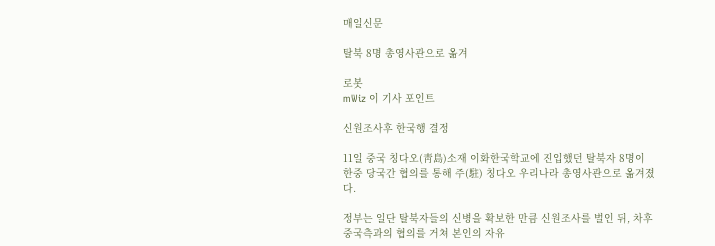매일신문

탈북 8명 총영사관으로 옮겨

로봇
mWiz 이 기사 포인트

신원조사후 한국행 결정

11일 중국 칭다오(靑島)소재 이화한국학교에 진입했던 탈북자 8명이 한중 당국간 협의를 통해 주(駐) 칭다오 우리나라 총영사관으로 옮겨졌다.

정부는 일단 탈북자들의 신병을 확보한 만큼 신원조사를 벌인 뒤, 차후 중국측과의 협의를 거쳐 본인의 자유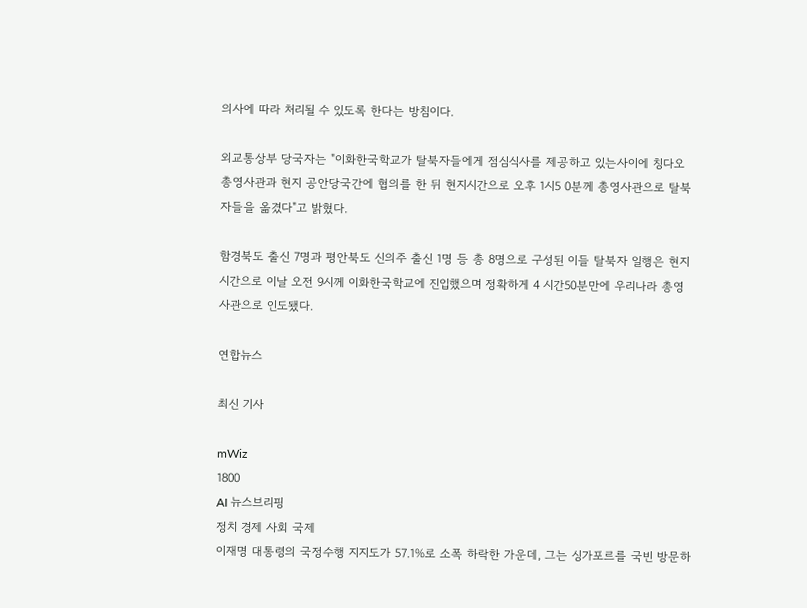의사에 따라 처리될 수 있도록 한다는 방침이다.

외교통상부 당국자는 "이화한국학교가 탈북자들에게 점심식사를 제공하고 있는사이에 칭다오 총영사관과 현지 공안당국간에 협의를 한 뒤 현지시간으로 오후 1시5 0분께 총영사관으로 탈북자들을 옮겼다"고 밝혔다.

함경북도 출신 7명과 평안북도 신의주 출신 1명 등 총 8명으로 구성된 이들 탈북자 일행은 현지시간으로 이날 오전 9시께 이화한국학교에 진입했으며 정확하게 4 시간50분만에 우리나라 총영사관으로 인도됐다.

연합뉴스

최신 기사

mWiz
1800
AI 뉴스브리핑
정치 경제 사회 국제
이재명 대통령의 국정수행 지지도가 57.1%로 소폭 하락한 가운데, 그는 싱가포르를 국빈 방문하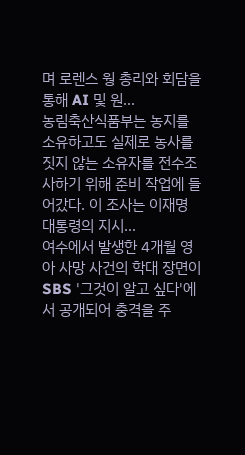며 로렌스 웡 총리와 회담을 통해 AI 및 원...
농림축산식품부는 농지를 소유하고도 실제로 농사를 짓지 않는 소유자를 전수조사하기 위해 준비 작업에 들어갔다. 이 조사는 이재명 대통령의 지시...
여수에서 발생한 4개월 영아 사망 사건의 학대 장면이 SBS '그것이 알고 싶다'에서 공개되어 충격을 주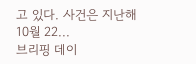고 있다. 사건은 지난해 10월 22...
브리핑 데이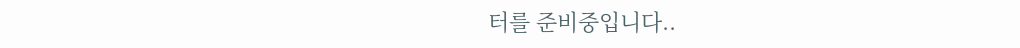터를 준비중입니다..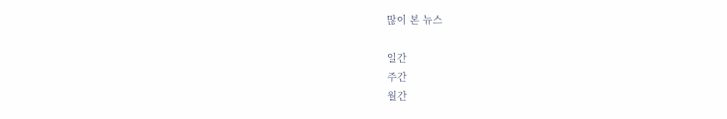많이 본 뉴스

일간
주간
월간